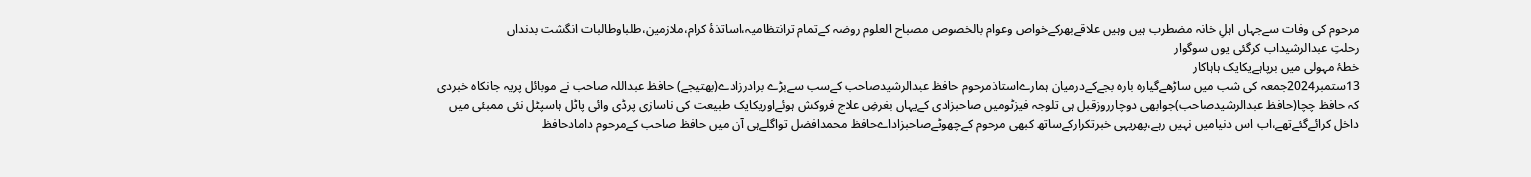مرحوم کی وفات سےجہاں اہلِ خانہ مضطرب ہیں وہیں علاقےبھرکےخواص وعوام بالخصوص مصباح العلوم روضہ کےتمام ترانتظامیہ،اساتذۂ کرام،ملازمین،طلباوطالبات انگشت بدنداں
رحلتِ عبدالرشیداب کرگئی یوں سوگوار
خطۂ مہولی میں برپاہےیکایک ہاہاکار
13ستمبر2024جمعہ کی شب میں ساڑھےگیارہ بارہ بجےکےدرمیان ہمارےاستاذمرحوم حافظ عبدالرشیدصاحب کےسب سےبڑے برادرزادے(بھتیجے) حافظ عبداللہ صاحب نے موبائل پریہ جانکاہ خبردی کہ حافظ چچا(حافظ عبدالرشیدصاحب)جوابھی دوچارروزقبل ہی تلوجہ فیزٹومیں صاحبزادی کےیہاں بغرضِ علاج فروکش ہوئےاوریکایک طبیعت کی ناسازی پرڈی وائی پاٹل ہاسپٹل نئی ممبئی میں داخل کرائےگئےتھے،اب اس دنیامیں نہیں رہے،پھریہی خبرتکرارکےساتھ کبھی مرحوم کےچھوٹےصاحبزاداےحافظ محمدافضل تواگلےہی آن میں حافظ صاحب کےمرحوم دامادحافظ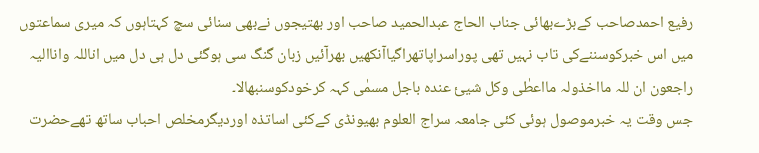رفیع احمدصاحب کےبڑےبھائی جناب الحاج عبدالحمید صاحب اور بھتیجوں نےبھی سنائی سچ کہتاہوں کہ میری سماعتوں میں اس خبرکوسننےکی تاب نہیں تھی پوراسراپاتھراگیاآنکھیں بھرآئیں زبان گنگ سی ہوگئی دل ہی دل میں اناللہ واناالیہ راجعون ان للہ مااخذولہ مااعطٰی وکل شیئ عندہ باجل مسمٰی کہہ کرخودکوسنبھالا۔
جس وقت یہ خبرموصول ہوئی کئی جامعہ سراج العلوم بھیونڈی کےکئی اساتذہ اوردیگرمخلص احباب ساتھ تھےحضرت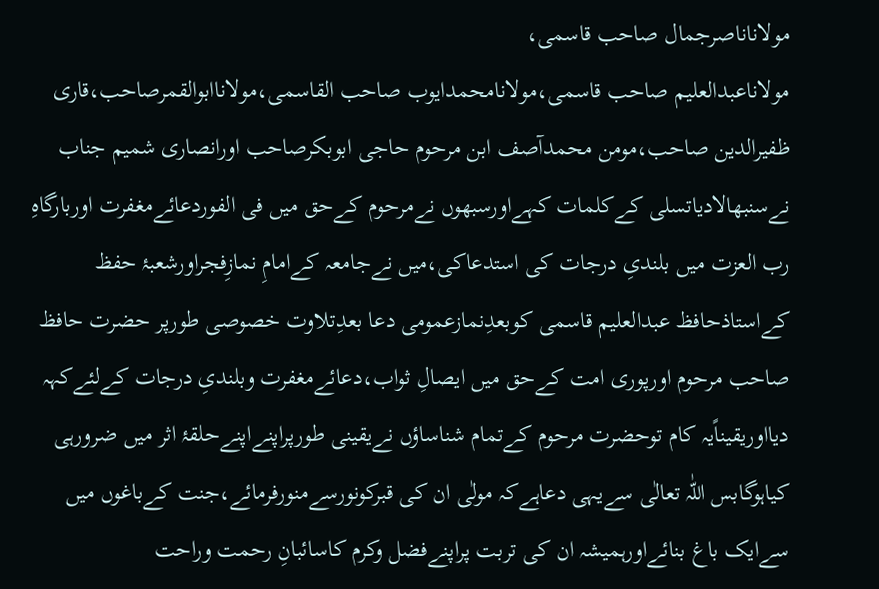مولاناناصرجمال صاحب قاسمی،
مولاناعبدالعلیم صاحب قاسمی،مولانامحمدایوب صاحب القاسمی،مولاناابوالقمرصاحب،قاری ظفیرالدین صاحب،مومن محمدآصف ابن مرحوم حاجی ابوبکرصاحب اورانصاری شمیم جناب نےسنبھالادیاتسلی کےکلمات کہےاورسبھوں نےمرحوم کےحق میں فی الفوردعائےمغفرت اوربارگاہِ رب العزت میں بلندیِ درجات کی استدعاکی،میں نےجامعہ کےامامِ نمازِفجراورشعبۂ حفظ کےاستاذحافظ عبدالعلیم قاسمی کوبعدِنمازعمومی دعا بعدِتلاوت خصوصی طورپر حضرت حافظ صاحب مرحوم اورپوری امت کےحق میں ایصالِ ثواب،دعائےمغفرت وبلندیِ درجات کےلئےکہہ دیااوریقیناًیہ کام توحضرت مرحوم کےتمام شناساؤں نےیقینی طورپراپنےاپنےحلقۂ اثر میں ضرورہی کیاہوگابس اللّٰہ تعالٰی سےیہی دعاہےکہ مولٰی ان کی قبرکونورسےمنورفرمائے،جنت کےباغوں میں سےایک باغ بنائےاورہمیشہ ان کی تربت پراپنےفضل وکرم کاسائبانِ رحمت وراحت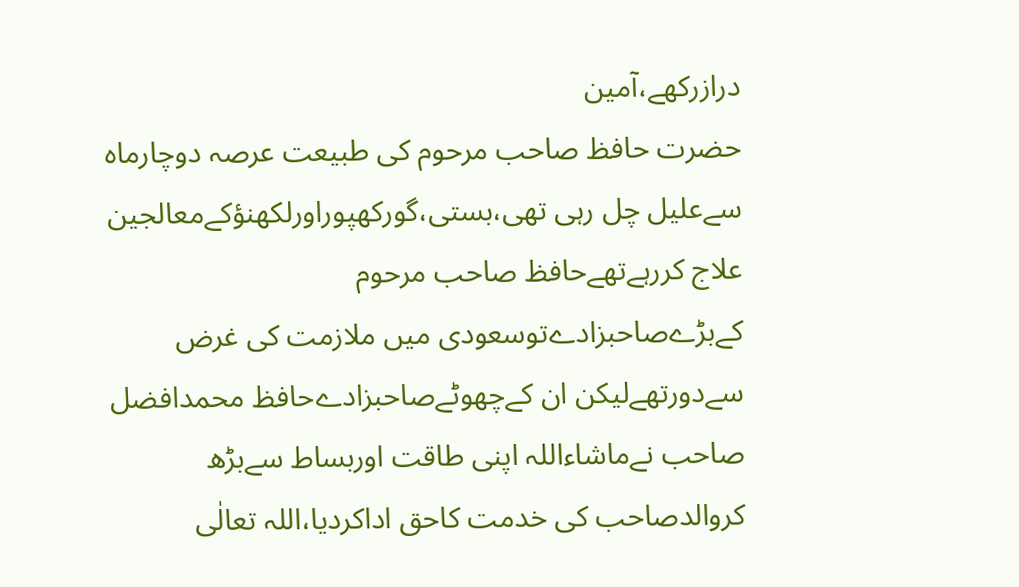درازرکھے،آمین
حضرت حافظ صاحب مرحوم کی طبیعت عرصہ دوچارماہ سےعلیل چل رہی تھی،بستی،گورکھپوراورلکھنؤکےمعالجین علاج کررہےتھےحافظ صاحب مرحوم کےبڑےصاحبزادےتوسعودی میں ملازمت کی غرض سےدورتھےلیکن ان کےچھوٹےصاحبزادےحافظ محمدافضل صاحب نےماشاءاللہ اپنی طاقت اوربساط سےبڑھ کروالدصاحب کی خدمت کاحق اداکردیا،اللہ تعالٰی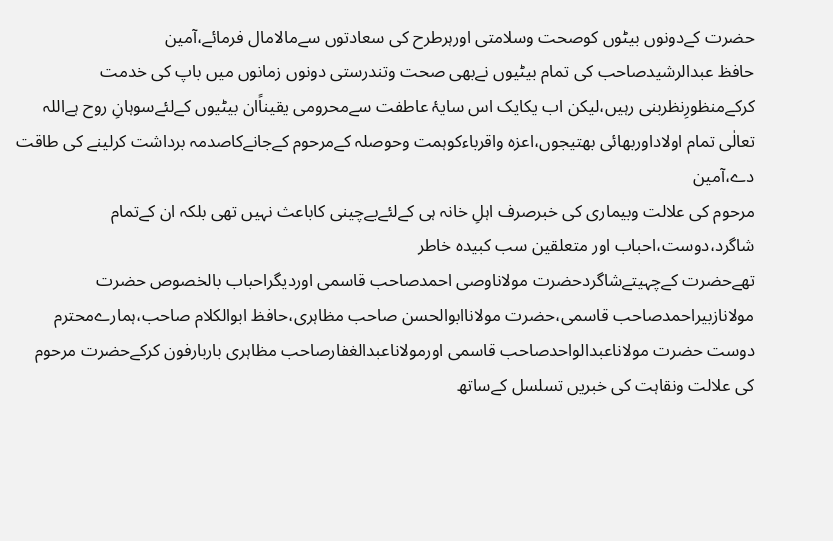حضرت کےدونوں بیٹوں کوصحت وسلامتی اورہرطرح کی سعادتوں سےمالامال فرمائے،آمین
حافظ عبدالرشیدصاحب کی تمام بیٹیوں نےبھی صحت وتندرستی دونوں زمانوں میں باپ کی خدمت کرکےمنظورِنظربنی رہیں،لیکن اب یکایک اس سایۂ عاطفت سےمحرومی یقیناًان بیٹیوں کےلئےسوہانِ روح ہےاللہ تعالٰی تمام اولاداوربھائی بھتیجوں،اعزہ واقرباءکوہمت وحوصلہ کےمرحوم کےجانےکاصدمہ برداشت کرلینے کی طاقت دے،آمین
مرحوم کی علالت وبیماری کی خبرصرف اہلِ خانہ ہی کےلئےبےچینی کاباعث نہیں تھی بلکہ ان کےتمام شاگرد،دوست،احباب اور متعلقین سب کبیدہ خاطر
تھےحضرت کےچہیتےشاگردحضرت مولاناوصی احمدصاحب قاسمی اوردیگراحباب بالخصوص حضرت مولانازبیراحمدصاحب قاسمی،حضرت مولاناابوالحسن صاحب مظاہری،حافظ ابوالکلام صاحب،ہمارےمحترم دوست حضرت مولاناعبدالواحدصاحب قاسمی اورمولاناعبدالغفارصاحب مظاہری باربارفون کرکےحضرت مرحوم کی علالت ونقاہت کی خبریں تسلسل کےساتھ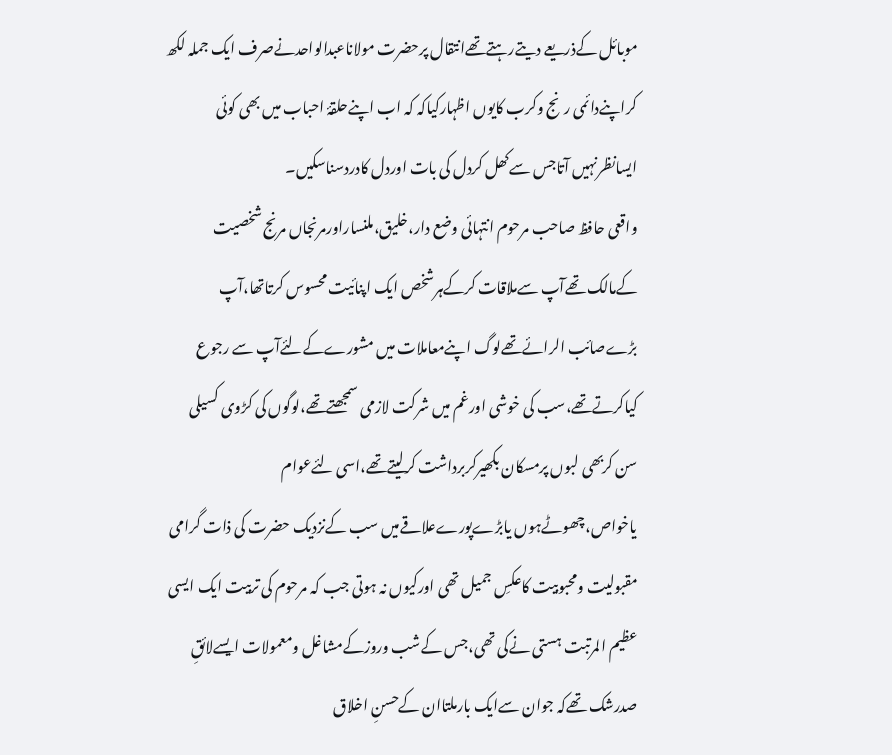موبائل کےذریعے دیتےرہتےتھےانتقال پرحضرت مولاناعبدالواحدنےصرف ایک جملہ لکھ کراپنےدائمی رنج وکرب کایوں اظہارکیاکہ کہ اب اپنےحلقۂ احباب میں بھی کوئی ایسانظرنہیں آتاجس سےکھل کردل کی بات اوردل کادردسناسکیں۔
واقعی حافظ صاحب مرحوم انتہائی وضع دار،خلیق،ملنساراورمرنجاں مرنج شخصیت کےمالک تھےآپ سےملاقات کرکےہرشخص ایک اپنائیت محسوس کرتاتھا،آپ بڑےصائب الرائےتھےلوگ اپنےمعاملات میں مشورےکےلئےآپ سے رجوع کیاکرتےتھے،سب کی خوشی اورغم میں شرکت لازمی سمجھتےتھے،لوگوں کی کڑوی کسیلی سن کربھی لبوں پرمسکان بکھیرکربرداشت کرلیتےتھے،اسی لئےعوام یاخواص،چھوٹےہوں یابڑےپورےعلاقےمیں سب کےنزدیک حضرت کی ذات گرامی مقبولیت ومحبوبیت کاعکسِ جمیل تھی اورکیوں نہ ہوتی جب کہ مرحوم کی تربیت ایک ایسی عظیم المرتبت ہستی نےکی تھی،جس کےشب وروزکےمشاغل ومعمولات ایسےلائقِ صدرشک تھےکہ جوان سےایک بارملتاان کےحسنِ اخلاق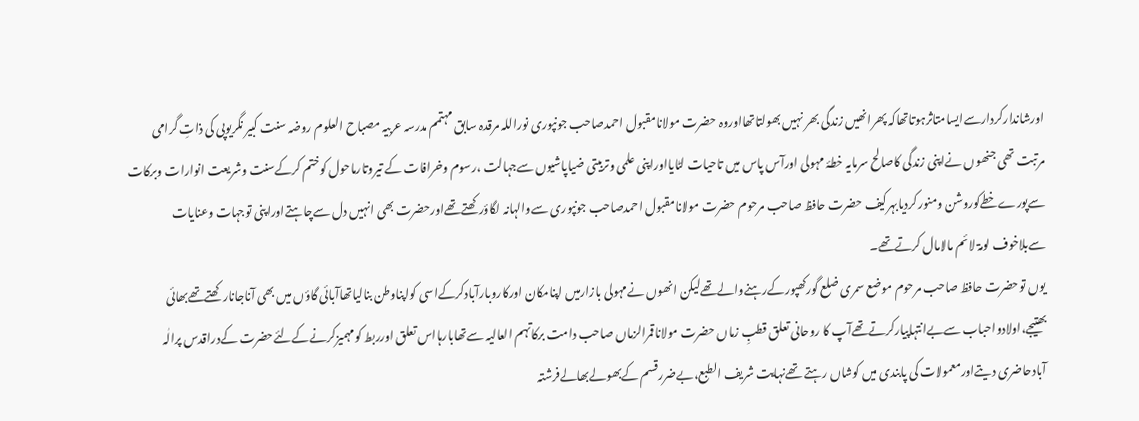اورشاندارکردارسےایسامتاثرہوتاتھاکہ پھرانھیں زندگی بھر نہیں بھولتاتھااوروہ حضرت مولانامقبول احمدصاحب جونپوری نوراللہ مرقدہ سابق مہتمم مدرسہ عربیہ مصباح العلوم روضہ سنت کبیر نگریوپی کی ذاتِ گرامی مرتبت تھی جنھوں نےاپنی زندگی کاصالح سرمایہ خطۂ مہولی اورآس پاس میں تاحیات لٹایااوراپنی علمی وتربیتی ضیاپاشیوں سےجہالت ،رسوم وخرافات کے تیروتارماحول کوختم کرکےسنت وشریعت انوارات وبرکات سےپورےخطےکوروشن ومنورکردیابہرکیف حضرت حافظ صاحب مرحوم حضرت مولانامقبول احمدصاحب جونپوری سےوالہانہ لگاؤرکھتےتھےاورحضرت بھی انہیں دل سےچاہتےاوراپنی توجہات وعنایات سےبلاخوف لومۃ لائم مالامال کرتےتھے۔
یوں توحضرت حافظ صاحب مرحوم موضع سمری ضلع گورکھپورکےرہنےوالےتھےلیکن انھوں نےمہولی بازارمیں اپنامکان اورکاروبارآبادکرکےاسی کواپناوطن بنالیاتھاآبائی گاؤں میں بھی آناجانارکھتےتھےبھائی بھتیجے،اولادواحباب سےبےانتہاپیارکرتےتھےآپ کا روحانی تعلق قطبِ زماں حضرت مولاناقمرالزماں صاحب دامت برکاتہم العالیہ سےتھابارہااس تعلق اورربط کومہمیزکرنےکےلئےحضرت کےدراقدس پرالٰہ آبادحاضری دیتےاورمعمولات کی پابندی میں کوشاں رہتے تھےنہایت شریف الطبع،بےضررقسم کےبھولےبھالےفرشتہ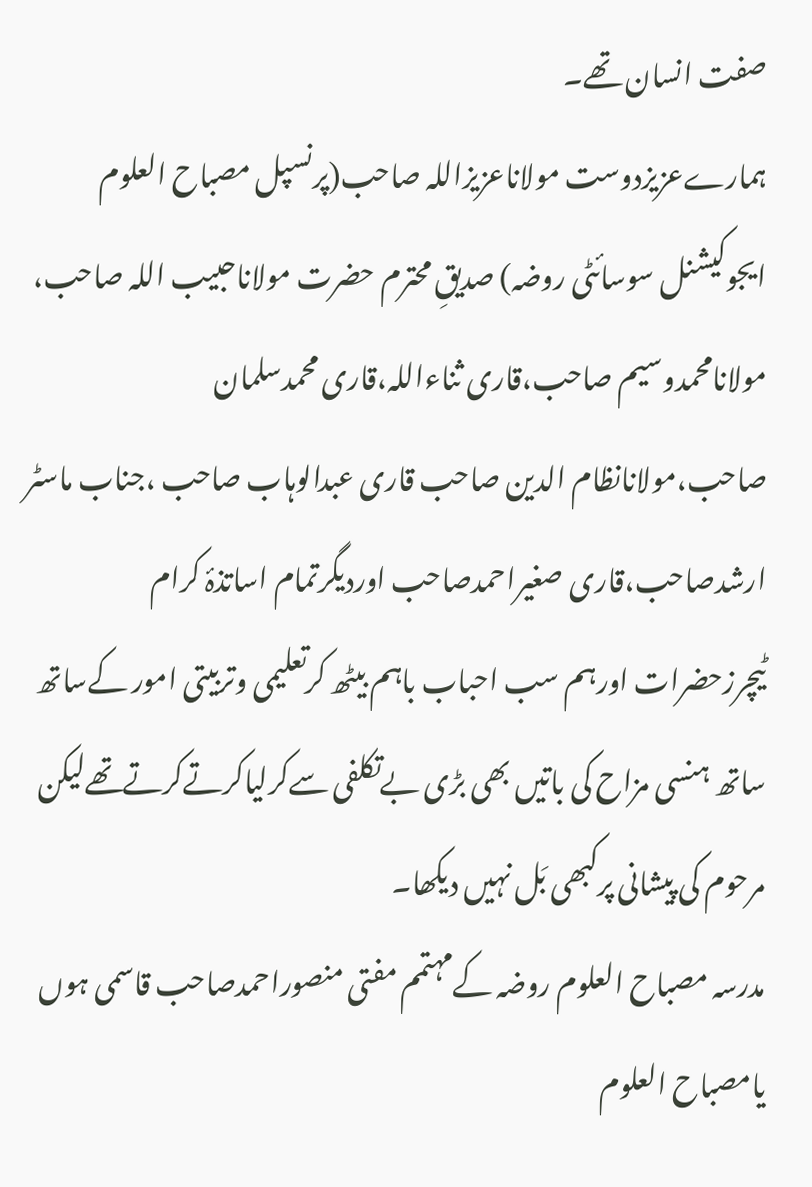صفت انسان تھے۔
ہمارےعزیزدوست مولاناعزیزاللہ صاحب(پرنسپل مصباح العلوم ایجوکیشنل سوسائٹی روضہ) صدیقِ محترم حضرت مولاناحبیب اللہ صاحب،
مولانامحمدوسیم صاحب،قاری ثناءاللہ،قاری محمدسلمان صاحب،مولانانظام الدین صاحب قاری عبدالوہاب صاحب ،جناب ماسٹر ارشدصاحب،قاری صغیراحمدصاحب اوردیگرتمام اساتذۂ کرام ٹیچرزحضرات اورہم سب احباب باہم بیٹھ کرتعلیمی وتربیتی امور کےساتھ ساتھ ہنسی مزاح کی باتیں بھی بڑی بےتکلفی سےکرلیاکرتےکرتےتھےلیکن مرحوم کی پیشانی پرکبھی بَل نہیں دیکھا۔
مدرسہ مصباح العلوم روضہ کےمہتمم مفتی منصوراحمدصاحب قاسمی ہوں یامصباح العلوم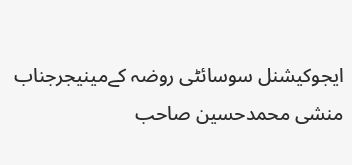ایجوکیشنل سوسائٹی روضہ کےمینیجرجناب منشی محمدحسین صاحب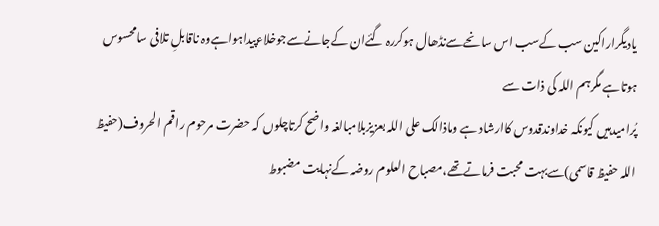یادیگراراکین سب کےسب اس سانحےسےنڈھال ہوکررہ گئےان کےجانےسےجوخلاءپیداہواہےوہ ناقابلِ تلافی سامحسوس ہوتاہے مگرہم اللہ کی ذات سے
پُرامیدہیں کیونکہ خداوندقدوس کاارشاد ہے وماذالک علی اللہ بعزیزبلامبالغہ واضح کرتاچلوں کہ حضرت مرحوم راقم الحروف(حفیظ اللہ حفیظ قاسمی)سےبہت محبت فرماتےتھے،مصباح العلوم روضہ کےنہایت مضبوط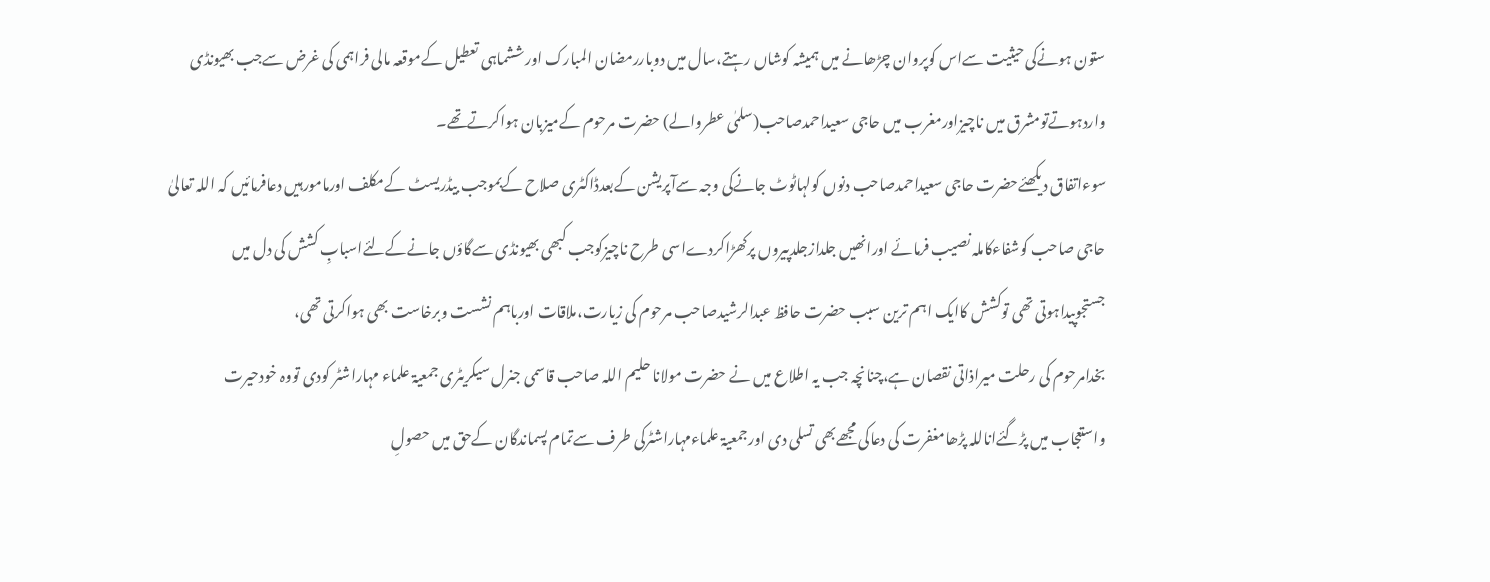ستون ہونےکی حیثیت سےاس کوپروان چڑھانے میں ہمیشہ کوشاں رہتے،سال میں دوباررمضان المبارک اورششماہی تعطیل کےموقعہ مالی فراہمی کی غرض سےجب بھیونڈی واردہوتےتومشرق میں ناچیزاورمغرب میں حاجی سعیداحمدصاحب(سلمٰی عطروالے) حضرت مرحوم کےمیزبان ہواکرتےتھے۔
سوءاتفاق دیکھئےحضرت حاجی سعیداحمدصاحب دنوں کولہاٹوٹ جانےکی وجہ سےآپریشن کےبعدڈاکٹری صلاح کےبموجب بیڈریسٹ کےمکلف اورمامورہیں دعافرمائیں کہ اللہ تعالیٰ حاجی صاحب کوشفاءکاملہ نصیب فرمائے اورانھیں جلدازجلدپیروں پرکھڑاکردےاسی طرح ناچیزکوجب کبھی بھیونڈی سےگاؤں جانےکےلئےاسبابِ کشش کی دل میں جستجوپیداہوتی تھی توکشش کاایک اہم ترین سبب حضرت حافظ عبدالرشیدصاحب مرحوم کی زیارت،ملاقات اورباہم نشست وبرخاست بھی ہواکرتی تھی،
بخدامرحوم کی رحلت میراذاتی نقصان ہے،چنانچہ جب یہ اطلاع میں نے حضرت مولانا حلیم اللہ صاحب قاسمی جنرل سیکریٹری جمعیۃ علماء مہاراشٹر کودی تووہ خودحیرت واستعجاب میں پڑگئےاناللہ پڑھامغفرت کی دعاکی مجھےبھی تسلی دی اورجمعیۃ علماءمہاراشٹرکی طرف سےتمام پسماندگان کےحق میں حصولِ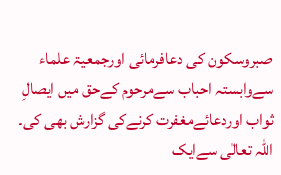صبروسکون کی دعافرمائی اورجمعیۃ علماء سےوابستہ احباب سےمرحوم کےحق میں ایصالِ ثواب اوردعائےمغفرت کرنےکی گزارش بھی کی۔
اللہ تعالٰی سےایک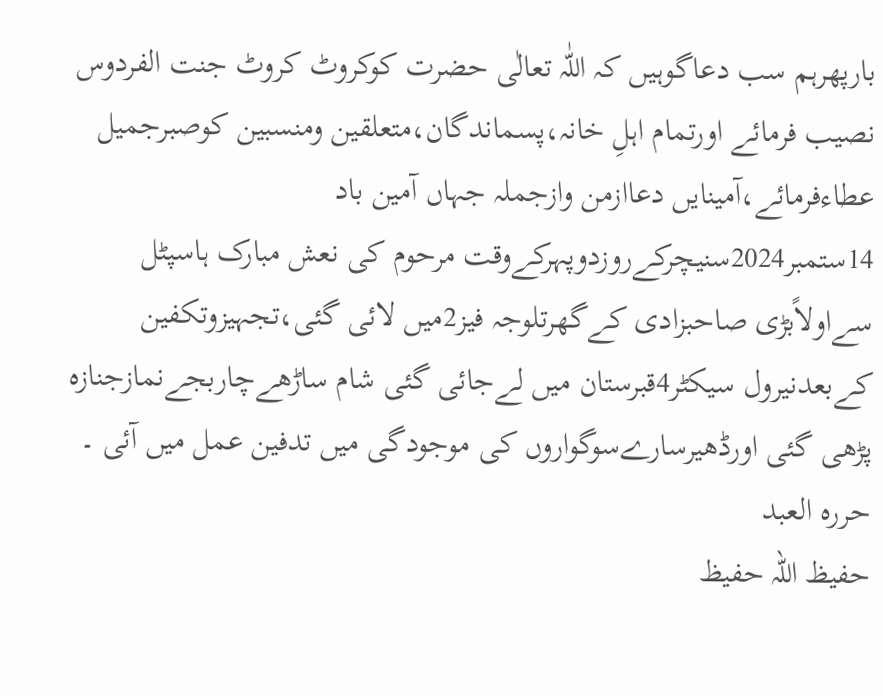بارپھرہم سب دعاگوہیں کہ اللّٰہ تعالٰی حضرت کوکروٹ کروٹ جنت الفردوس نصیب فرمائے اورتمام اہلِ خانہ،پسماندگان،متعلقین ومنسبین کوصبرجمیل عطاءفرمائے،آمینایں دعاازمن وازجملہ جہاں آمین باد 14ستمبر2024سنیچرکےروزدوپہرکےوقت مرحوم کی نعش مبارک ہاسپٹل سےاولاًبڑی صاحبزادی کےگھرتلوجہ فیز2میں لائی گئی،تجہیزوتکفین کےبعدنیرول سیکٹر4قبرستان میں لےجائی گئی شام ساڑھےچاربجےنمازجنازہ پڑھی گئی اورڈھیرسارےسوگواروں کی موجودگی میں تدفین عمل میں آئی ۔
حررہ العبد
حفیظ اللہ حفیظ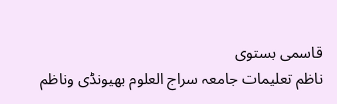قاسمی بستوی
ناظم تعلیمات جامعہ سراج العلوم بھیونڈی وناظم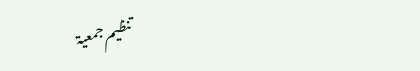تنظیم جمعیۃ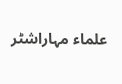علماء مہاراشٹر